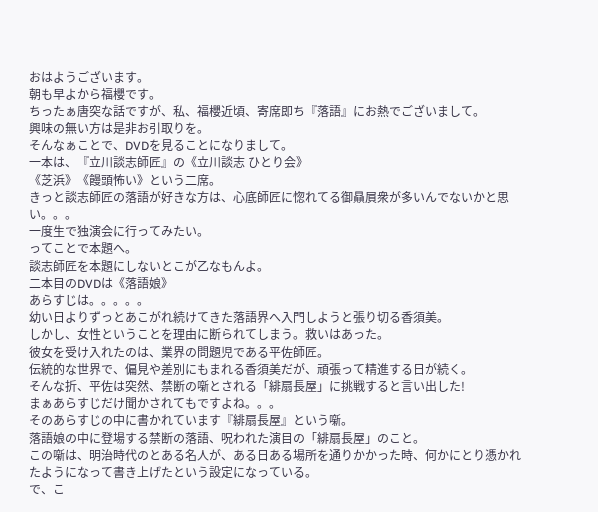おはようございます。
朝も早よから福櫻です。
ちったぁ唐突な話ですが、私、福櫻近頃、寄席即ち『落語』にお熱でございまして。
興味の無い方は是非お引取りを。
そんなぁことで、DVDを見ることになりまして。
一本は、『立川談志師匠』の《立川談志 ひとり会》
《芝浜》《饅頭怖い》という二席。
きっと談志師匠の落語が好きな方は、心底師匠に惚れてる御贔屓衆が多いんでないかと思い。。。
一度生で独演会に行ってみたい。
ってことで本題へ。
談志師匠を本題にしないとこが乙なもんよ。
二本目のDVDは《落語娘》
あらすじは。。。。。
幼い日よりずっとあこがれ続けてきた落語界へ入門しようと張り切る香須美。
しかし、女性ということを理由に断られてしまう。救いはあった。
彼女を受け入れたのは、業界の問題児である平佐師匠。
伝統的な世界で、偏見や差別にもまれる香須美だが、頑張って精進する日が続く。
そんな折、平佐は突然、禁断の噺とされる「緋扇長屋」に挑戦すると言い出した!
まぁあらすじだけ聞かされてもですよね。。。
そのあらすじの中に書かれています『緋扇長屋』という噺。
落語娘の中に登場する禁断の落語、呪われた演目の「緋扇長屋」のこと。
この噺は、明治時代のとある名人が、ある日ある場所を通りかかった時、何かにとり憑かれたようになって書き上げたという設定になっている。
で、こ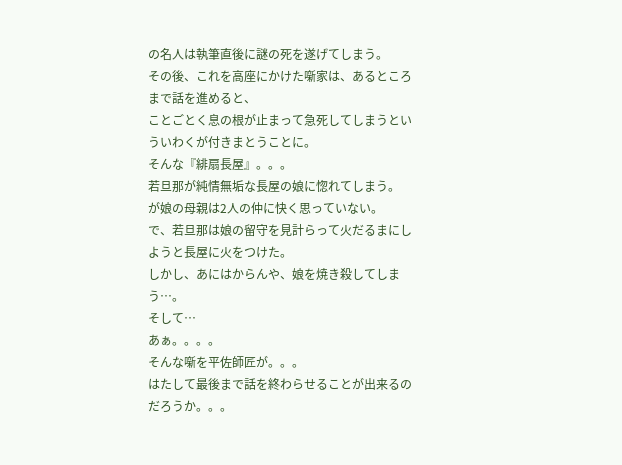の名人は執筆直後に謎の死を遂げてしまう。
その後、これを高座にかけた噺家は、あるところまで話を進めると、
ことごとく息の根が止まって急死してしまうといういわくが付きまとうことに。
そんな『緋扇長屋』。。。
若旦那が純情無垢な長屋の娘に惚れてしまう。
が娘の母親は2人の仲に快く思っていない。
で、若旦那は娘の留守を見計らって火だるまにしようと長屋に火をつけた。
しかし、あにはからんや、娘を焼き殺してしまう…。
そして…
あぁ。。。。
そんな噺を平佐師匠が。。。
はたして最後まで話を終わらせることが出来るのだろうか。。。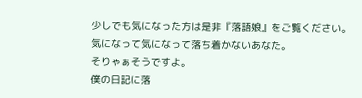少しでも気になった方は是非『落語娘』をご覧ください。
気になって気になって落ち着かないあなた。
そりゃぁそうですよ。
僕の日記に落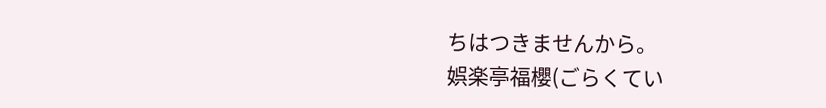ちはつきませんから。
娯楽亭福櫻(ごらくてい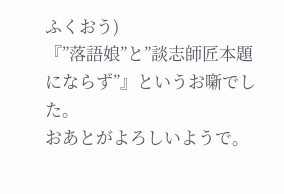ふくおう)
『”落語娘”と”談志師匠本題にならず”』というお噺でした。
おあとがよろしいようで。